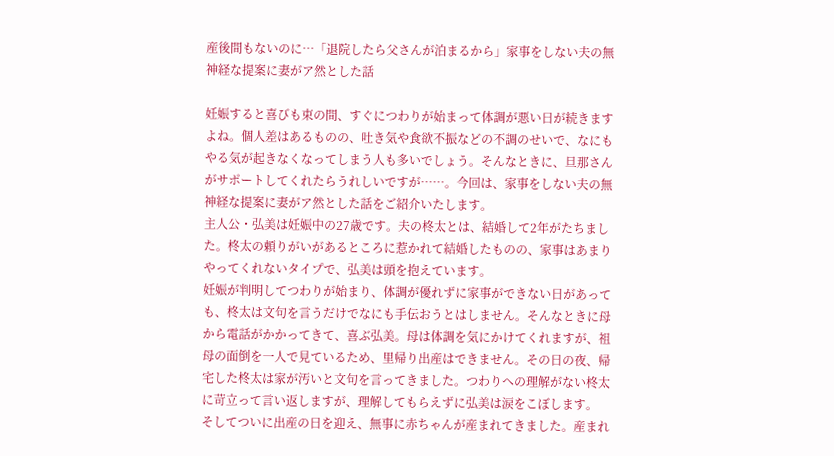産後間もないのに…「退院したら父さんが泊まるから」家事をしない夫の無神経な提案に妻がア然とした話

妊娠すると喜びも束の間、すぐにつわりが始まって体調が悪い日が続きますよね。個人差はあるものの、吐き気や食欲不振などの不調のせいで、なにもやる気が起きなくなってしまう人も多いでしょう。そんなときに、旦那さんがサポートしてくれたらうれしいですが……。今回は、家事をしない夫の無神経な提案に妻がア然とした話をご紹介いたします。
主人公・弘美は妊娠中の27歳です。夫の柊太とは、結婚して2年がたちました。柊太の頼りがいがあるところに惹かれて結婚したものの、家事はあまりやってくれないタイプで、弘美は頭を抱えています。
妊娠が判明してつわりが始まり、体調が優れずに家事ができない日があっても、柊太は文句を言うだけでなにも手伝おうとはしません。そんなときに母から電話がかかってきて、喜ぶ弘美。母は体調を気にかけてくれますが、祖母の面倒を一人で見ているため、里帰り出産はできません。その日の夜、帰宅した柊太は家が汚いと文句を言ってきました。つわりへの理解がない柊太に苛立って言い返しますが、理解してもらえずに弘美は涙をこぼします。
そしてついに出産の日を迎え、無事に赤ちゃんが産まれてきました。産まれ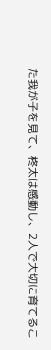た我が子を見て、柊太は感動し、2人で大切に育てるこ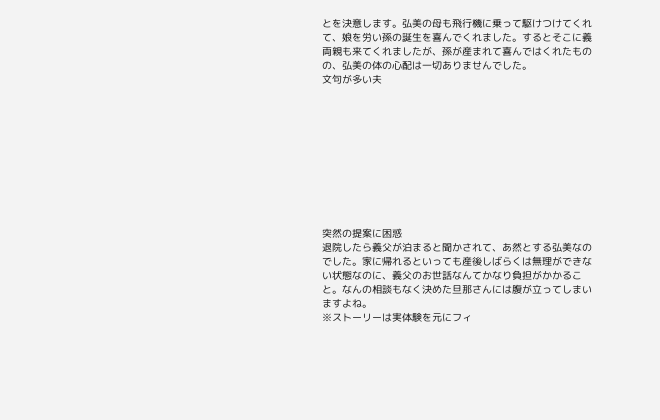とを決意します。弘美の母も飛行機に乗って駆けつけてくれて、娘を労い孫の誕生を喜んでくれました。するとそこに義両親も来てくれましたが、孫が産まれて喜んではくれたものの、弘美の体の心配は一切ありませんでした。
文句が多い夫










突然の提案に困惑
退院したら義父が泊まると聞かされて、あ然とする弘美なのでした。家に帰れるといっても産後しばらくは無理ができない状態なのに、義父のお世話なんてかなり負担がかかること。なんの相談もなく決めた旦那さんには腹が立ってしまいますよね。
※ストーリーは実体験を元にフィ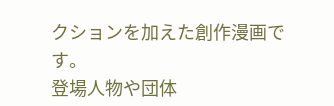クションを加えた創作漫画です。
登場人物や団体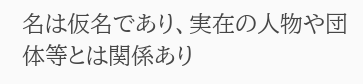名は仮名であり、実在の人物や団体等とは関係あり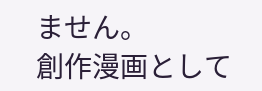ません。
創作漫画として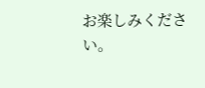お楽しみください。